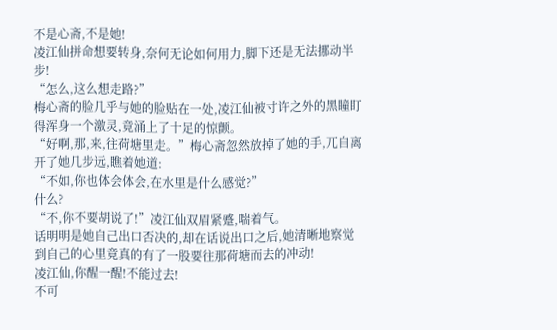不是心斋,不是她!
凌江仙拼命想要转身,奈何无论如何用力,脚下还是无法挪动半步!
“怎么,这么想走路?”
梅心斋的脸几乎与她的脸贴在一处,凌江仙被寸许之外的黑瞳盯得浑身一个激灵,竟涌上了十足的惊颤。
“好啊,那,来,往荷塘里走。”梅心斋忽然放掉了她的手,兀自离开了她几步远,瞧着她道:
“不如,你也体会体会,在水里是什么感觉?”
什么?
“不,你不要胡说了!”凌江仙双眉紧蹙,喘着气。
话明明是她自己出口否决的,却在话说出口之后,她清晰地察觉到自己的心里竟真的有了一股要往那荷塘而去的冲动!
凌江仙,你醒一醒!不能过去!
不可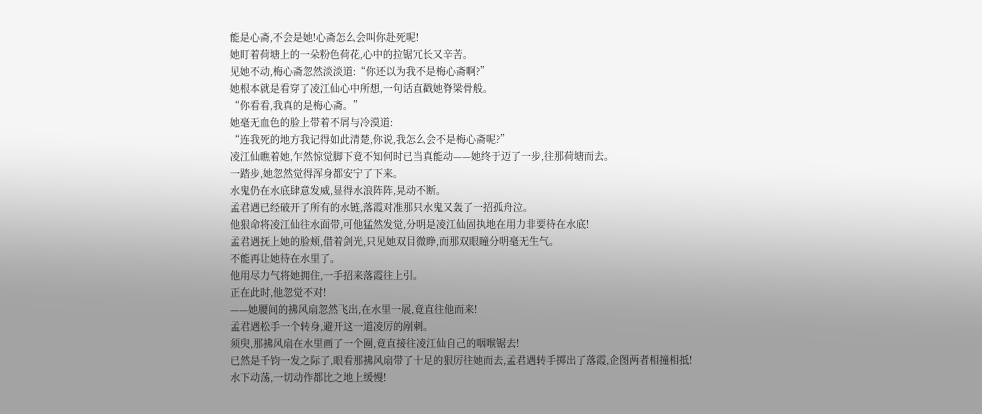能是心斋,不会是她!心斋怎么会叫你赴死呢!
她盯着荷塘上的一朵粉色荷花,心中的拉锯冗长又辛苦。
见她不动,梅心斋忽然淡淡道:“你还以为我不是梅心斋啊?”
她根本就是看穿了凌江仙心中所想,一句话直戳她脊梁骨般。
“你看看,我真的是梅心斋。”
她毫无血色的脸上带着不屑与冷漠道:
“连我死的地方我记得如此清楚,你说,我怎么会不是梅心斋呢?”
凌江仙瞧着她,乍然惊觉脚下竟不知何时已当真能动——她终于迈了一步,往那荷塘而去。
一踏步,她忽然觉得浑身都安宁了下来。
水鬼仍在水底肆意发威,显得水浪阵阵,晃动不断。
孟君遇已经破开了所有的水链,落霞对准那只水鬼又轰了一招孤舟泣。
他狠命将凌江仙往水面带,可他猛然发觉,分明是凌江仙固执地在用力非要待在水底!
孟君遇抚上她的脸颊,借着剑光,只见她双目微睁,而那双眼瞳分明毫无生气。
不能再让她待在水里了。
他用尽力气将她拥住,一手招来落霞往上引。
正在此时,他忽觉不对!
——她腰间的拂风扇忽然飞出,在水里一展,竟直往他而来!
孟君遇松手一个转身,避开这一道凌厉的剐刺。
须臾,那拂风扇在水里画了一个圈,竟直接往凌江仙自己的咽喉锯去!
已然是千钧一发之际了,眼看那拂风扇带了十足的狠厉往她而去,孟君遇转手掷出了落霞,企图两者相撞相抵!
水下动荡,一切动作都比之地上缓慢!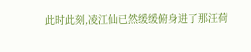此时此刻,凌江仙已然缓缓俯身进了那汪荷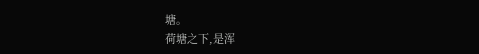塘。
荷塘之下,是浑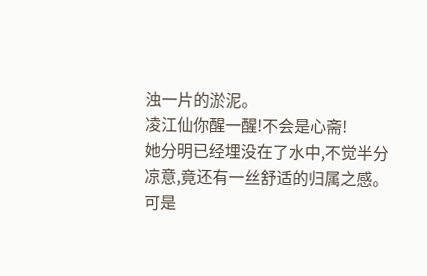浊一片的淤泥。
凌江仙你醒一醒!不会是心斋!
她分明已经埋没在了水中,不觉半分凉意,竟还有一丝舒适的归属之感。
可是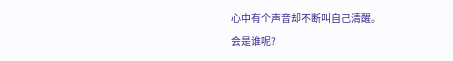心中有个声音却不断叫自己清醒。
会是谁呢?